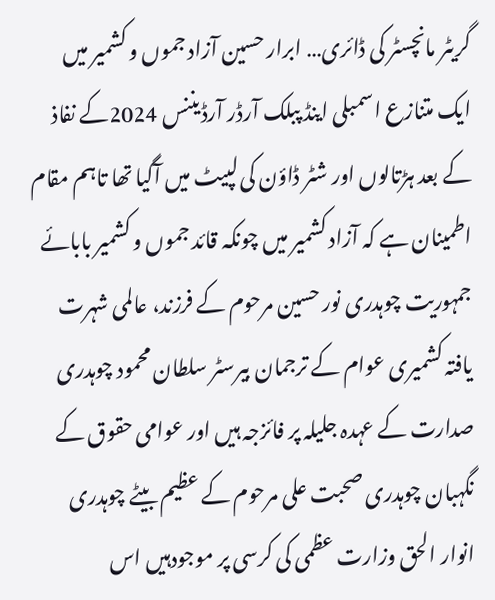گریٹر مانچسٹر کی ڈائری… ابرار حسین آزاد جموں و کشمیر میں ایک متنازع اسمبلی اینڈ پبلک آرڈر آرڈیننس 2024کے نفاذ کے بعد ہڑتالوں اور شٹر ڈاؤن کی لپیٹ میں آگیا تھا تاہم مقام اطمینان ہے کہ آزاد کشمیر میں چونکہ قائد جموں و کشمیر بابائے جمہوریت چوہدری نور حسین مرحوم کے فرزند، عالمی شہرت یافتہ کشمیری عوام کے ترجمان بیرسٹر سلطان محمود چوہدری صدارت کے عہدہ جلیلہ پر فائزجہ ہیں اور عوامی حقوق کے نگہبان چوہدری صحبت علی مرحوم کے عظیم بیٹے چوہدری انوار الحق وزارت عظمی کی کرسی پر موجودہیں اس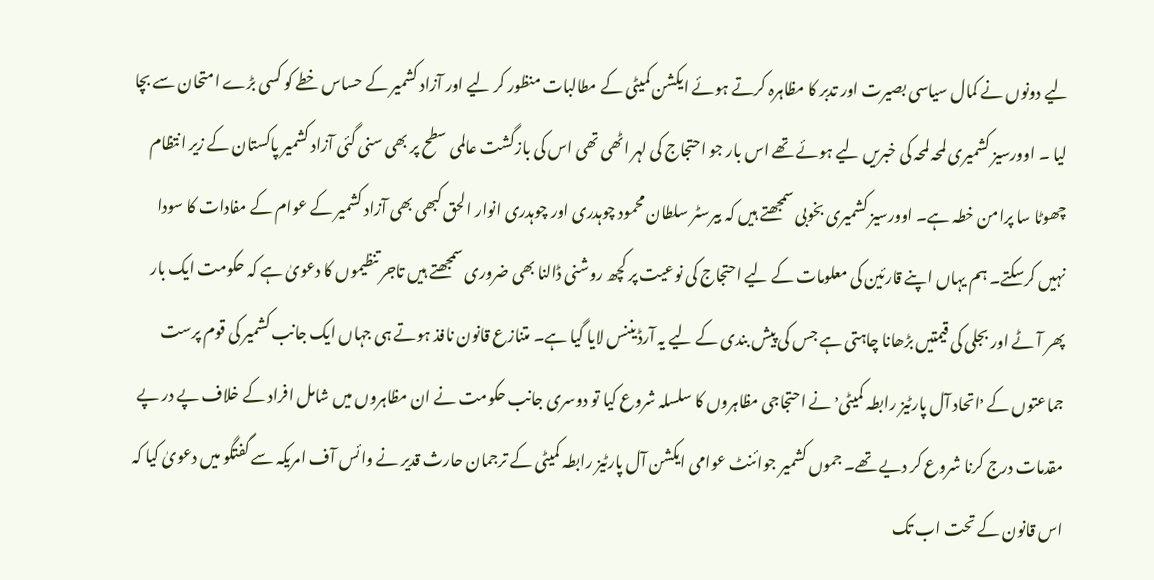لیے دونوں نے کمال سیاسی بصیرت اور تدبر کا مظاہرہ کرتے ہوئے ایکشن کمیٹی کے مطالبات منظور کر لیے اور آزاد کشمیر کے حساس خطے کو کسی بڑے امتحان سے بچا لیا ۔ اوورسیز کشمیری لمحہ لمحہ کی خبریں لیے ہوئے تھے اس بار جو احتجاج کی لہر اٹھی تھی اس کی بازگشت عالمی سطح پر بھی سنی گئی آزاد کشمیر پاکستان کے زیر انتظام چھوٹا سا پرامن خطہ ہے۔ اوورسیز کشمیری بخوبی سمجھتے ہیں کہ بیرسٹر سلطان محمود چوہدری اور چوہدری انوار الحق کبھی بھی آزاد کشمیر کے عوام کے مفادات کا سودا نہیں کرسکتے۔ ہم یہاں اپنے قارئین کی معلومات کے لیے احتجاج کی نوعیت پر کچھ روشنی ڈالنا بھی ضروری سمجھتے ہیں تاجر تنظیموں کا دعویٰ ہے کہ حکومت ایک بار پھر آٹے اور بجلی کی قیمتیں بڑھانا چاہتی ہے جس کی پیش بندی کے لیے یہ آرڈیننس لایا گیا ہے۔ متنازع قانون نافذ ہوتے ہی جہاں ایک جانب کشمیر کی قوم پرست جماعتوں کے ʼاتحاد آل پارٹیز رابطہ کمیٹیʼ نے احتجاجی مظاہروں کا سلسلہ شروع کیا تو دوسری جانب حکومت نے ان مظاہروں میں شامل افراد کے خلاف پے در پے مقدمات درج کرنا شروع کر دیے تھے۔ جموں کشمیر جوائنٹ عوامی ایکشن آل پارٹیز رابطہ کمیٹی کے ترجمان حارث قدیر نے وائس آف امریکہ سے گفتگو میں دعویٰ کیا کہ اس قانون کے تحت اب تک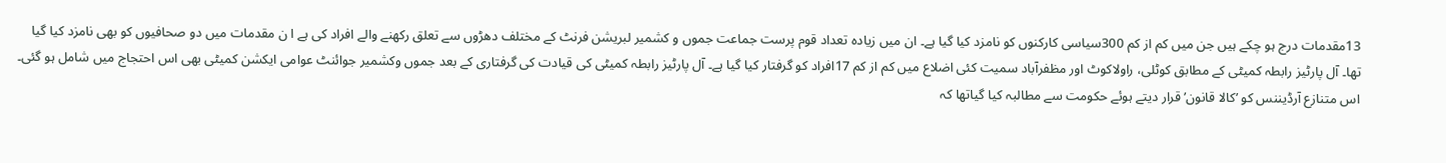13مقدمات درج ہو چکے ہیں جن میں کم از کم 300سیاسی کارکنوں کو نامزد کیا گیا ہے۔ ان میں زیادہ تعداد قوم پرست جماعت جموں و کشمیر لبریشن فرنٹ کے مختلف دھڑوں سے تعلق رکھنے والے افراد کی ہے ا ن مقدمات میں دو صحافیوں کو بھی نامزد کیا گیا تھا۔ آل پارٹیز رابطہ کمیٹی کے مطابق کوٹلی، راولاکوٹ اور مظفرآباد سمیت کئی اضلاع میں کم از کم 17افراد کو گرفتار کیا گیا ہے۔ آل پارٹیز رابطہ کمیٹی کی قیادت کی گرفتاری کے بعد جموں وکشمیر جوائنٹ عوامی ایکشن کمیٹی بھی اس احتجاج میں شامل ہو گئی۔ اس متنازع آرڈیننس کو ʼکالا قانونʼ قرار دیتے ہوئے حکومت سے مطالبہ کیا گیاتھا کہ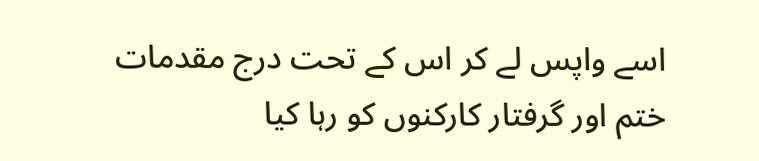اسے واپس لے کر اس کے تحت درج مقدمات ختم اور گرفتار کارکنوں کو رہا کیا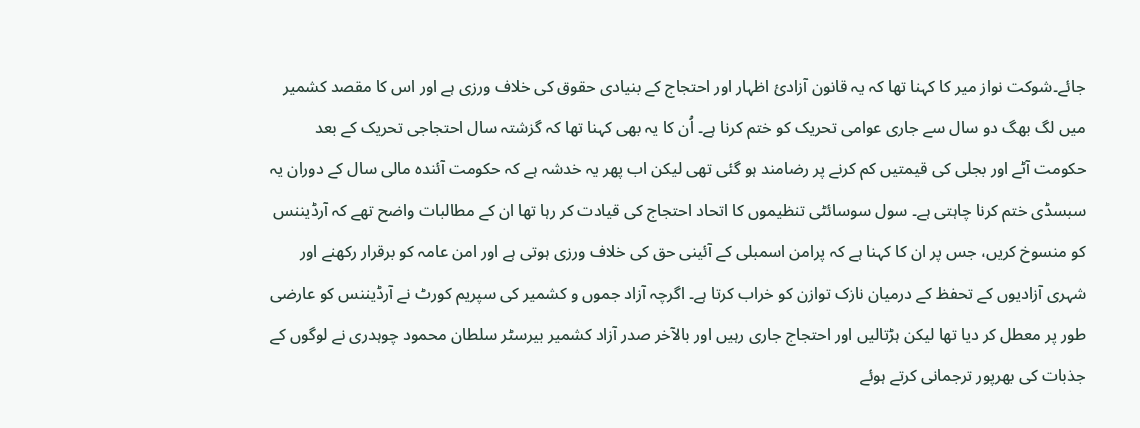جائے۔شوکت نواز میر کا کہنا تھا کہ یہ قانون آزادیٔ اظہار اور احتجاج کے بنیادی حقوق کی خلاف ورزی ہے اور اس کا مقصد کشمیر میں لگ بھگ دو سال سے جاری عوامی تحریک کو ختم کرنا ہے۔ اُن کا یہ بھی کہنا تھا کہ گزشتہ سال احتجاجی تحریک کے بعد حکومت آٹے اور بجلی کی قیمتیں کم کرنے پر رضامند ہو گئی تھی لیکن اب پھر یہ خدشہ ہے کہ حکومت آئندہ مالی سال کے دوران یہ سبسڈی ختم کرنا چاہتی ہے۔ سول سوسائٹی تنظیموں کا اتحاد احتجاج کی قیادت کر رہا تھا ان کے مطالبات واضح تھے کہ آرڈیننس کو منسوخ کریں، جس پر ان کا کہنا ہے کہ پرامن اسمبلی کے آئینی حق کی خلاف ورزی ہوتی ہے اور امن عامہ کو برقرار رکھنے اور شہری آزادیوں کے تحفظ کے درمیان نازک توازن کو خراب کرتا ہے۔ اگرچہ آزاد جموں و کشمیر کی سپریم کورٹ نے آرڈیننس کو عارضی طور پر معطل کر دیا تھا لیکن ہڑتالیں اور احتجاج جاری رہیں اور بالآخر صدر آزاد کشمیر بیرسٹر سلطان محمود چوہدری نے لوگوں کے جذبات کی بھرپور ترجمانی کرتے ہوئے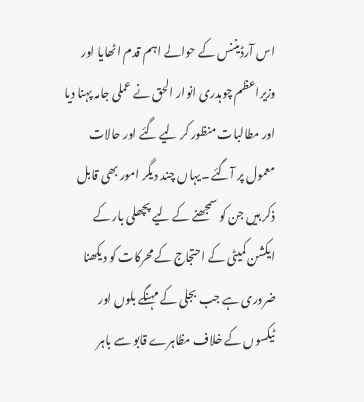اس آرڈیننس کے حوالے اہم قدم اٹھایا اور وزیراعظم چوہدری انوار الحق نے عملی جامہ پہنا دیا اور مطالبات منظور کر لیے گئے اور حالات معمول پر آگئے ۔یہاں چند دیگر امور بھی قابل ذکر ہیں جن کو سمجھنے کے لیے پچھلی بار کے ایکشن کمیٹی کے احتجاج کے محرکات کو دیکھنا ضروری ہے جب بجلی کے مہنگے بلوں اور ٹیکسوں کے خلاف مظاہرے قابو سے باہر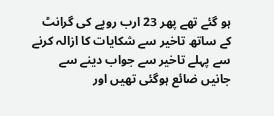ہو گئے تھے پھر 23 ارب روپے کی گرانٹ کے ساتھ تاخیر سے شکایات کا ازالہ کرنے سے پہلے تاخیر سے جواب دینے سے جانیں ضائع ہوگئی تھیں اور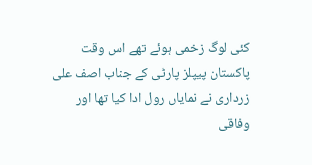کئی لوگ زخمی ہوئے تھے اس وقت پاکستان پیپلز پارٹی کے جناب اصف علی زرداری نے نمایاں رول ادا کیا تھا اور وفاقی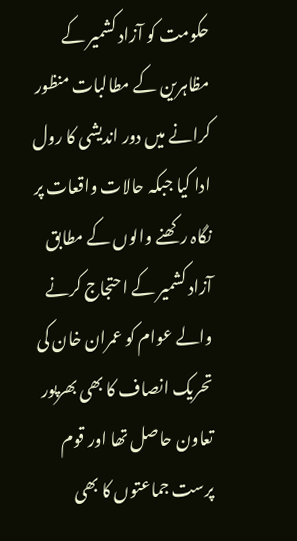حکومت کو آزاد کشمیر کے مظاہرین کے مطالبات منظور کرانے میں دور اندیشی کا رول ادا کیا جبکہ حالات واقعات پر نگاہ رکھنے والوں کے مطابق آزاد کشمیر کے احتجاج کرنے والے عوام کو عمران خان کی تحریک انصاف کا بھی بھرپور تعاون حاصل تھا اور قوم پرست جماعتوں کا بھی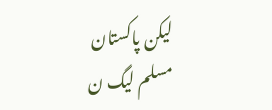لیکن پاکستان مسلم لیگ ن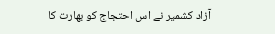آزاد کشمیر نے اس احتجاج کو بھارت کا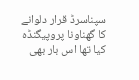سپناسرڈ قرار دلوانے کا گھناونا پروپیگنڈہ کیا تھا اس بار بھی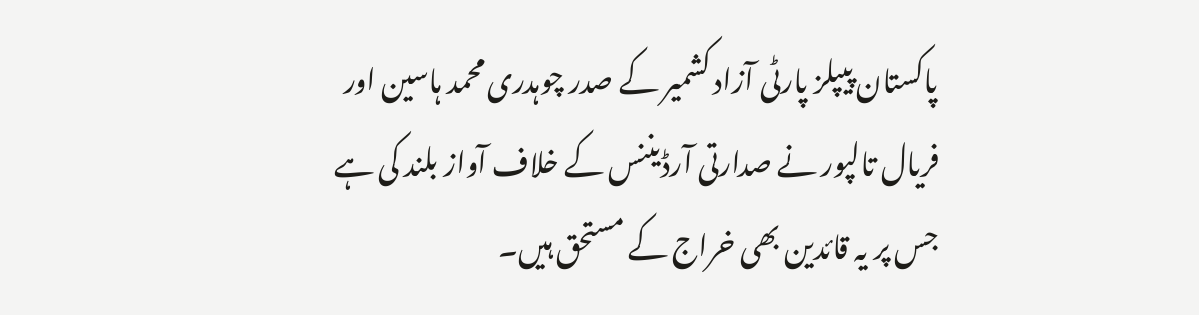پاکستان پیپلز پارٹی آزاد کشمیر کے صدر چوہدری محمد ہاسین اور فریال تالپور نے صدارتی آرڈیننس کے خلاف آواز بلند کی ہے جس پر یہ قائدین بھی خراج کے مستحق ہیں۔